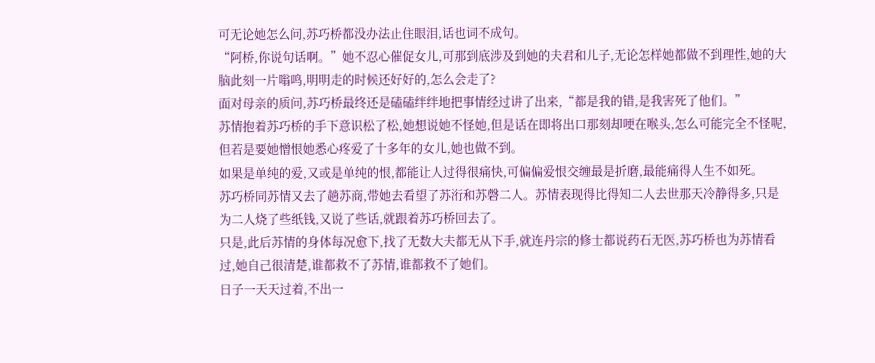可无论她怎么问,苏巧桥都没办法止住眼泪,话也词不成句。
“阿桥,你说句话啊。”她不忍心催促女儿,可那到底涉及到她的夫君和儿子,无论怎样她都做不到理性,她的大脑此刻一片嗡鸣,明明走的时候还好好的,怎么会走了?
面对母亲的质问,苏巧桥最终还是磕磕绊绊地把事情经过讲了出来,“都是我的错,是我害死了他们。”
苏情抱着苏巧桥的手下意识松了松,她想说她不怪她,但是话在即将出口那刻却哽在喉头,怎么可能完全不怪呢,但若是要她憎恨她悉心疼爱了十多年的女儿,她也做不到。
如果是单纯的爱,又或是单纯的恨,都能让人过得很痛快,可偏偏爱恨交缠最是折磨,最能痛得人生不如死。
苏巧桥同苏情又去了趟苏商,带她去看望了苏洐和苏磬二人。苏情表现得比得知二人去世那天冷静得多,只是为二人烧了些纸钱,又说了些话,就跟着苏巧桥回去了。
只是,此后苏情的身体每况愈下,找了无数大夫都无从下手,就连丹宗的修士都说药石无医,苏巧桥也为苏情看过,她自己很清楚,谁都救不了苏情,谁都救不了她们。
日子一天天过着,不出一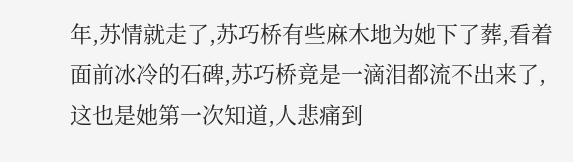年,苏情就走了,苏巧桥有些麻木地为她下了葬,看着面前冰冷的石碑,苏巧桥竟是一滴泪都流不出来了,这也是她第一次知道,人悲痛到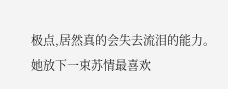极点,居然真的会失去流泪的能力。
她放下一束苏情最喜欢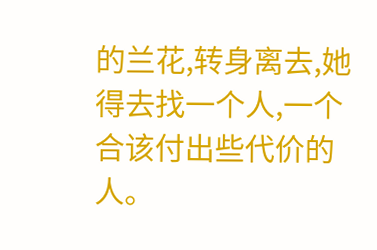的兰花,转身离去,她得去找一个人,一个合该付出些代价的人。